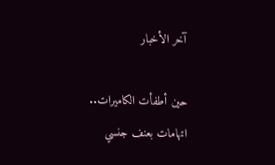آخر الأخبار

حين أطفأت الكاميرات.. اتهامات بعنف جنسي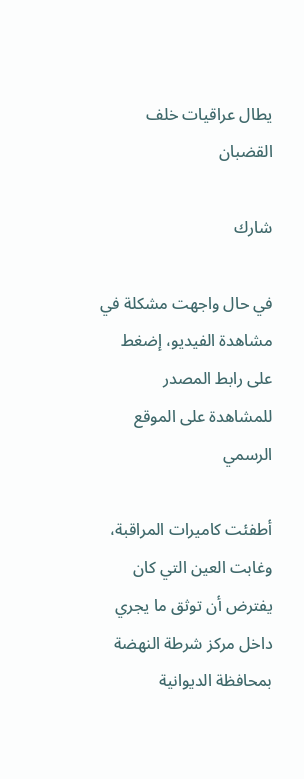يطال عراقيات خلف القضبان

شارك

في حال واجهت مشكلة في مشاهدة الفيديو، إضغط على رابط المصدر للمشاهدة على الموقع الرسمي

أطفئت كاميرات المراقبة، وغابت العين التي كان يفترض أن توثق ما يجري داخل مركز شرطة النهضة بمحافظة الديوانية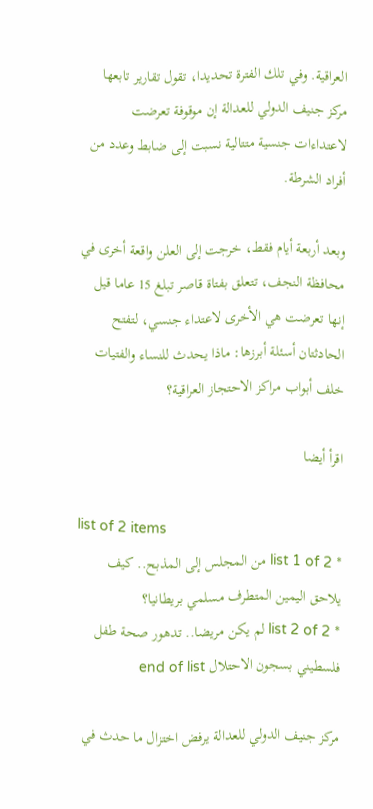العراقية. وفي تلك الفترة تحديدا، تقول تقارير تابعها مركز جنيف الدولي للعدالة إن موقوفة تعرضت لاعتداءات جنسية متتالية نسبت إلى ضابط وعدد من أفراد الشرطة.

وبعد أربعة أيام فقط، خرجت إلى العلن واقعة أخرى في محافظة النجف، تتعلق بفتاة قاصر تبلغ 15 عاما قيل إنها تعرضت هي الأخرى لاعتداء جنسي، لتفتح الحادثتان أسئلة أبرزها: ماذا يحدث للنساء والفتيات خلف أبواب مراكز الاحتجاز العراقية؟

اقرأ أيضا

list of 2 items
* list 1 of 2 من المجلس إلى المذبح.. كيف يلاحق اليمين المتطرف مسلمي بريطانيا؟
* list 2 of 2 لم يكن مريضا.. تدهور صحة طفل فلسطيني بسجون الاحتلال end of list

مركز جنيف الدولي للعدالة يرفض اختزال ما حدث في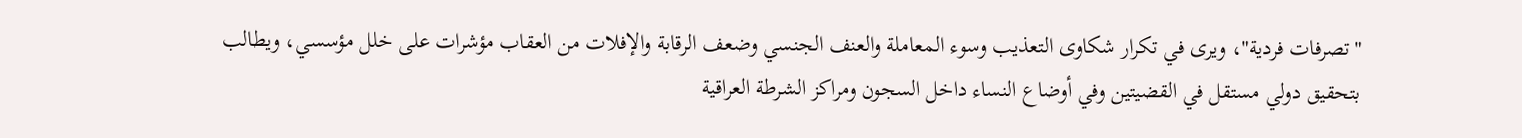"تصرفات فردية"، ويرى في تكرار شكاوى التعذيب وسوء المعاملة والعنف الجنسي وضعف الرقابة والإفلات من العقاب مؤشرات على خلل مؤسسي، ويطالب بتحقيق دولي مستقل في القضيتين وفي أوضاع النساء داخل السجون ومراكز الشرطة العراقية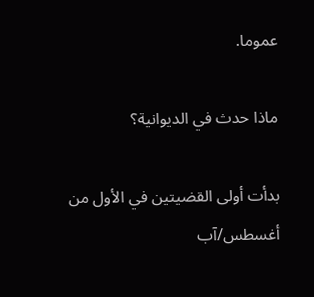عموما.

ماذا حدث في الديوانية؟

بدأت أولى القضيتين في الأول من أغسطس/آب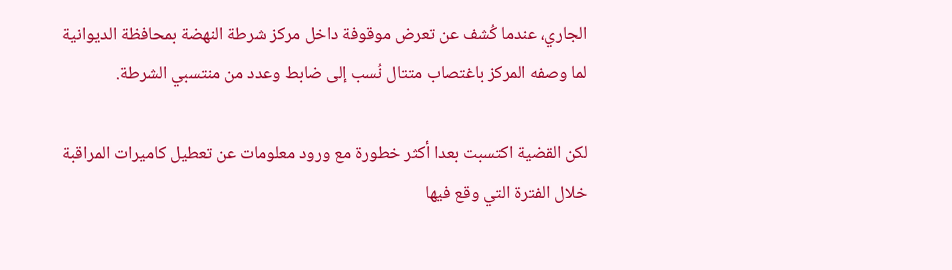الجاري، عندما كُشف عن تعرض موقوفة داخل مركز شرطة النهضة بمحافظة الديوانية لما وصفه المركز باغتصاب متتال نُسب إلى ضابط وعدد من منتسبي الشرطة.

لكن القضية اكتسبت بعدا أكثر خطورة مع ورود معلومات عن تعطيل كاميرات المراقبة خلال الفترة التي وقع فيها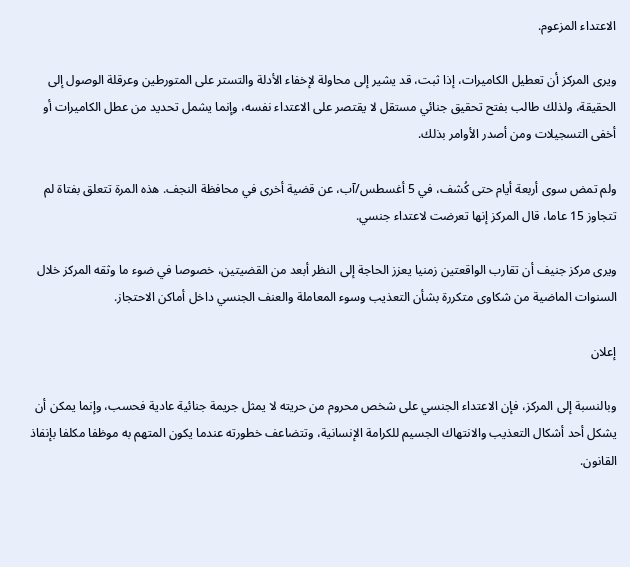الاعتداء المزعوم.

ويرى المركز أن تعطيل الكاميرات، إذا ثبت، قد يشير إلى محاولة لإخفاء الأدلة والتستر على المتورطين وعرقلة الوصول إلى الحقيقة، ولذلك طالب بفتح تحقيق جنائي مستقل لا يقتصر على الاعتداء نفسه، وإنما يشمل تحديد من عطل الكاميرات أو أخفى التسجيلات ومن أصدر الأوامر بذلك.

ولم تمض سوى أربعة أيام حتى كُشف، في 5 أغسطس/آب، عن قضية أخرى في محافظة النجف. هذه المرة تتعلق بفتاة لم تتجاوز 15 عاما، قال المركز إنها تعرضت لاعتداء جنسي.

ويرى مركز جنيف أن تقارب الواقعتين زمنيا يعزز الحاجة إلى النظر أبعد من القضيتين، خصوصا في ضوء ما وثقه المركز خلال السنوات الماضية من شكاوى متكررة بشأن التعذيب وسوء المعاملة والعنف الجنسي داخل أماكن الاحتجاز.

إعلان

وبالنسبة إلى المركز، فإن الاعتداء الجنسي على شخص محروم من حريته لا يمثل جريمة جنائية عادية فحسب، وإنما يمكن أن يشكل أحد أشكال التعذيب والانتهاك الجسيم للكرامة الإنسانية، وتتضاعف خطورته عندما يكون المتهم به موظفا مكلفا بإنفاذ القانون.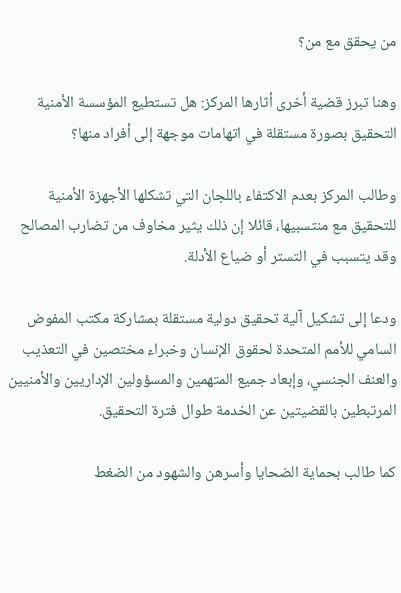من يحقق مع من؟

وهنا تبرز قضية أخرى أثارها المركز: هل تستطيع المؤسسة الأمنية التحقيق بصورة مستقلة في اتهامات موجهة إلى أفراد منها؟

وطالب المركز بعدم الاكتفاء باللجان التي تشكلها الأجهزة الأمنية للتحقيق مع منتسبيها، قائلا إن ذلك يثير مخاوف من تضارب المصالح وقد يتسبب في التستر أو ضياع الأدلة.

ودعا إلى تشكيل آلية تحقيق دولية مستقلة بمشاركة مكتب المفوض السامي للأمم المتحدة لحقوق الإنسان وخبراء مختصين في التعذيب والعنف الجنسي، وإبعاد جميع المتهمين والمسؤولين الإداريين والأمنيين المرتبطين بالقضيتين عن الخدمة طوال فترة التحقيق.

كما طالب بحماية الضحايا وأسرهن والشهود من الضغط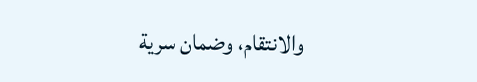والانتقام، وضمان سرية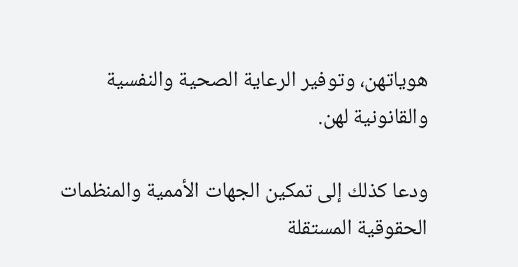هوياتهن، وتوفير الرعاية الصحية والنفسية والقانونية لهن.

ودعا كذلك إلى تمكين الجهات الأممية والمنظمات الحقوقية المستقلة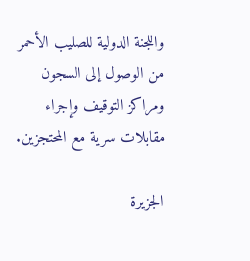واللجنة الدولية للصليب الأحمر من الوصول إلى السجون ومراكز التوقيف وإجراء مقابلات سرية مع المحتجزين.

الجزيرة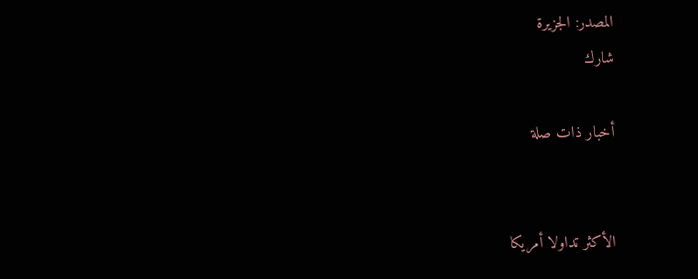المصدر: الجزيرة
شارك

أخبار ذات صلة


الأكثر تداولا أمريكا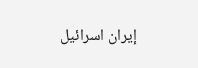إيران اسرائيل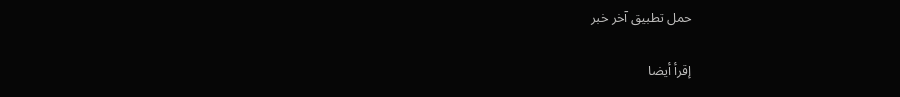حمل تطبيق آخر خبر

إقرأ أيضا